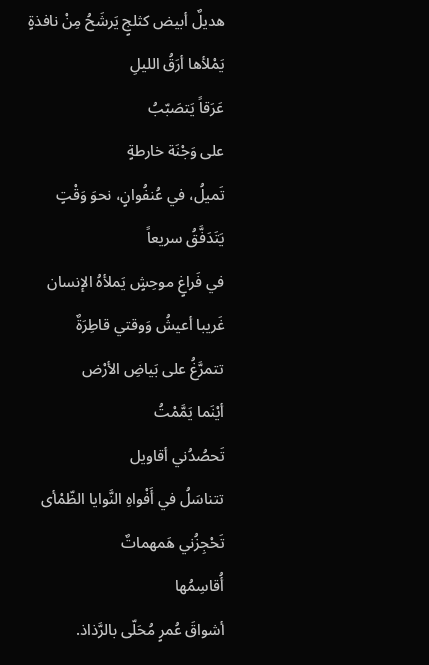هديلٌ أبيض كثلجٍ يَرشَحُ مِنْ نافذةٍ
يَمْلأها أرَقُ الليلِ
عَرَقاً يَتصَبّبُ
على وَجْنَة خارطةٍ
تَميلُ، في عُنفُوانٍ، نحوَ وَقْتٍ
يَتَدَفَّقُ سريعاً
في فَراغٍ موحِشٍ يَملأهُ الإنسان
غَريبا أعيشُ وَوقتي قاطِرَةٌ
تتمرَّغُ على بَياضِ الأرْض
أيْنَما يَمَّمْتُ
تَحصُدُني أقاويل
تتناسَلُ في أَفْواهِ النَّوايا الظّمْأى
تَحْجِزُني هَمهماتٌ
أُقاسِمُها
أشواقَ عُمرٍ مُحَلّى بالرَّذاذ.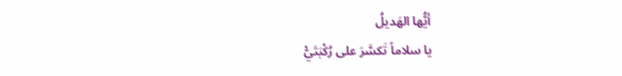أيُّها الهَديلُ
يا سلاماً تَكسَّرَ على رُكْبَتَيّْ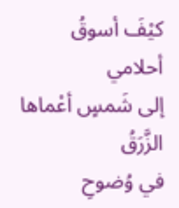كيْفَ أسوقُ أحلامي
إلى شَمسٍ أعْماها الزَّرَقُ
في وُضوحِ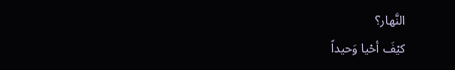النَّهار؟
كيْفَ أحْيا وَحيداً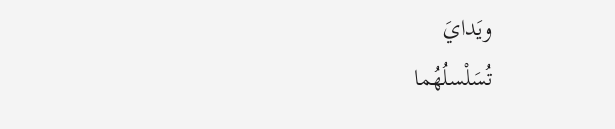ويَدايَ
تُسَلْسلُهُما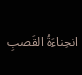انحِناءَةُ القَصبِ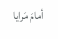أمامَ مَرايا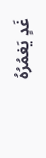غَدٍ يَغمُرُهُ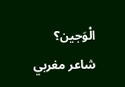الْوَجين؟
شاعر مغربي